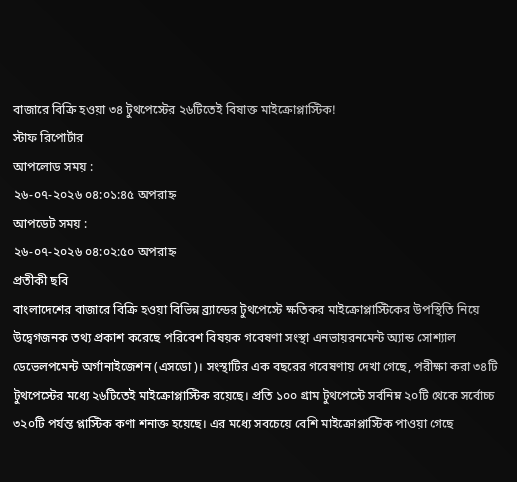বাজারে বিক্রি হওয়া ৩৪ টুথপেস্টের ২৬টিতেই বিষাক্ত মাইক্রোপ্লাস্টিক!
স্টাফ রিপোর্টার
আপলোড সময় :
২৬-০৭-২০২৬ ০৪:০১:৪৫ অপরাহ্ন
আপডেট সময় :
২৬-০৭-২০২৬ ০৪:০২:৫০ অপরাহ্ন
প্রতীকী ছবি
বাংলাদেশের বাজারে বিক্রি হওয়া বিভিন্ন ব্র্যান্ডের টুথপেস্টে ক্ষতিকর মাইক্রোপ্লাস্টিকের উপস্থিতি নিয়ে উদ্বেগজনক তথ্য প্রকাশ করেছে পরিবেশ বিষয়ক গবেষণা সংস্থা এনভায়রনমেন্ট অ্যান্ড সোশ্যাল ডেভেলপমেন্ট অর্গানাইজেশন (এসডো)। সংস্থাটির এক বছরের গবেষণায় দেখা গেছে, পরীক্ষা করা ৩৪টি টুথপেস্টের মধ্যে ২৬টিতেই মাইক্রোপ্লাস্টিক রয়েছে। প্রতি ১০০ গ্রাম টুথপেস্টে সর্বনিম্ন ২০টি থেকে সর্বোচ্চ ৩২০টি পর্যন্ত প্লাস্টিক কণা শনাক্ত হয়েছে। এর মধ্যে সবচেয়ে বেশি মাইক্রোপ্লাস্টিক পাওয়া গেছে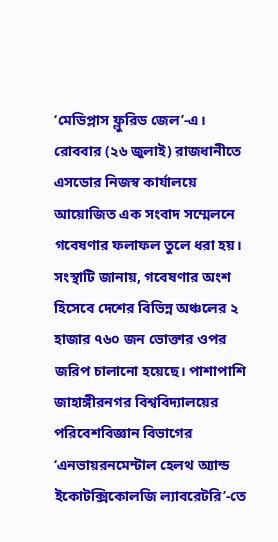‘মেডিপ্লাস ফ্লুরিড জেল’-এ।
রোববার (২৬ জুলাই) রাজধানীতে এসডোর নিজস্ব কার্যালয়ে আয়োজিত এক সংবাদ সম্মেলনে গবেষণার ফলাফল তুলে ধরা হয়। সংস্থাটি জানায়, গবেষণার অংশ হিসেবে দেশের বিভিন্ন অঞ্চলের ২ হাজার ৭৬০ জন ভোক্তার ওপর জরিপ চালানো হয়েছে। পাশাপাশি জাহাঙ্গীরনগর বিশ্ববিদ্যালয়ের পরিবেশবিজ্ঞান বিভাগের ‘এনভায়রনমেন্টাল হেলথ অ্যান্ড ইকোটক্সিকোলজি ল্যাবরেটরি’-তে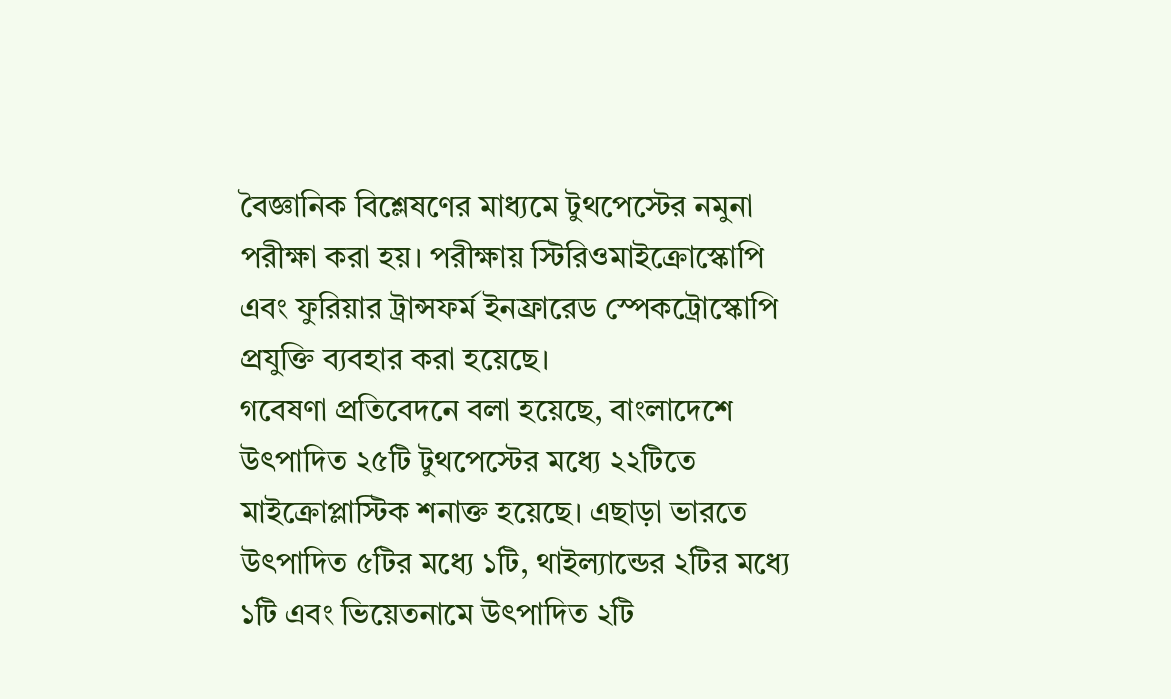বৈজ্ঞানিক বিশ্লেষণের মাধ্যমে টুথপেস্টের নমুনা পরীক্ষা করা হয়। পরীক্ষায় স্টিরিওমাইক্রোস্কোপি এবং ফুরিয়ার ট্রান্সফর্ম ইনফ্রারেড স্পেকট্রোস্কোপি প্রযুক্তি ব্যবহার করা হয়েছে।
গবেষণা প্রতিবেদনে বলা হয়েছে, বাংলাদেশে উৎপাদিত ২৫টি টুথপেস্টের মধ্যে ২২টিতে মাইক্রোপ্লাস্টিক শনাক্ত হয়েছে। এছাড়া ভারতে উৎপাদিত ৫টির মধ্যে ১টি, থাইল্যান্ডের ২টির মধ্যে ১টি এবং ভিয়েতনামে উৎপাদিত ২টি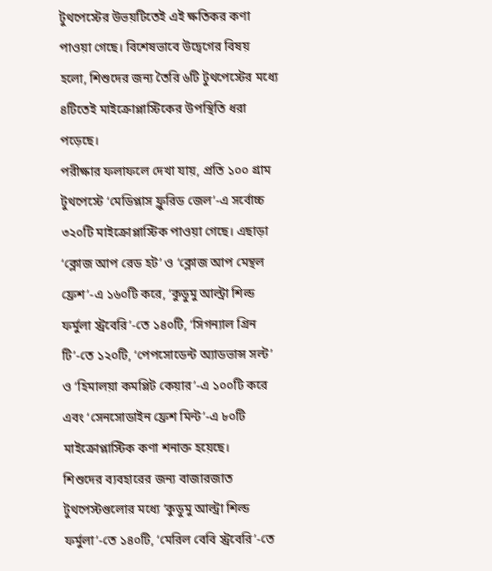টুথপেস্টের উভয়টিতেই এই ক্ষতিকর কণা পাওয়া গেছে। বিশেষভাবে উদ্বেগের বিষয় হলো, শিশুদের জন্য তৈরি ৬টি টুথপেস্টের মধ্যে ৪টিতেই মাইক্রোপ্লাস্টিকের উপস্থিতি ধরা পড়েছে।
পরীক্ষার ফলাফলে দেখা যায়, প্রতি ১০০ গ্রাম টুথপেস্টে ‘মেডিপ্লাস ফ্লুরিড জেল’-এ সর্বোচ্চ ৩২০টি মাইক্রোপ্লাস্টিক পাওয়া গেছে। এছাড়া ‘ক্লোজ আপ রেড হট’ ও ‘ক্লোজ আপ মেন্থল ফ্রেশ’-এ ১৬০টি করে, ‘কুডুমু আল্ট্রা শিল্ড ফর্মুলা স্ট্রবেরি’-তে ১৪০টি, ‘সিগন্যাল গ্রিন টি’-তে ১২০টি, ‘পেপসোডেন্ট অ্যাডভান্স সল্ট’ ও ‘হিমালয়া কমপ্লিট কেয়ার’-এ ১০০টি করে এবং ‘সেনসোডাইন ফ্রেশ মিন্ট’-এ ৮০টি মাইক্রোপ্লাস্টিক কণা শনাক্ত হয়েছে।
শিশুদের ব্যবহারের জন্য বাজারজাত টুথপেস্টগুলোর মধ্যে ‘কুডুমু আল্ট্রা শিল্ড ফর্মুলা’-তে ১৪০টি, ‘মেরিল বেবি স্ট্রবেরি’-তে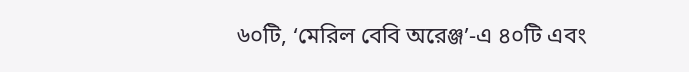৬০টি, ‘মেরিল বেবি অরেঞ্জ’-এ ৪০টি এবং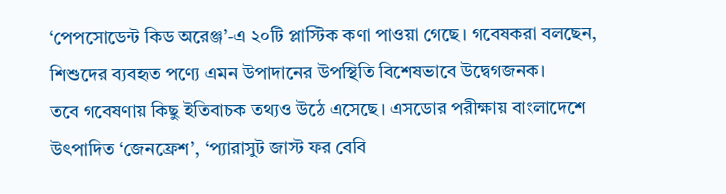‘পেপসোডেন্ট কিড অরেঞ্জ’-এ ২০টি প্লাস্টিক কণা পাওয়া গেছে। গবেষকরা বলছেন, শিশুদের ব্যবহৃত পণ্যে এমন উপাদানের উপস্থিতি বিশেষভাবে উদ্বেগজনক।
তবে গবেষণায় কিছু ইতিবাচক তথ্যও উঠে এসেছে। এসডোর পরীক্ষায় বাংলাদেশে উৎপাদিত ‘জেনফ্রেশ’, ‘প্যারাসুট জাস্ট ফর বেবি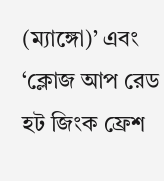(ম্যাঙ্গো)’ এবং ‘ক্লোজ আপ রেড হট জিংক ফ্রেশ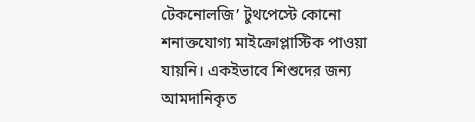টেকনোলজি’ টুথপেস্টে কোনো শনাক্তযোগ্য মাইক্রোপ্লাস্টিক পাওয়া যায়নি। একইভাবে শিশুদের জন্য আমদানিকৃত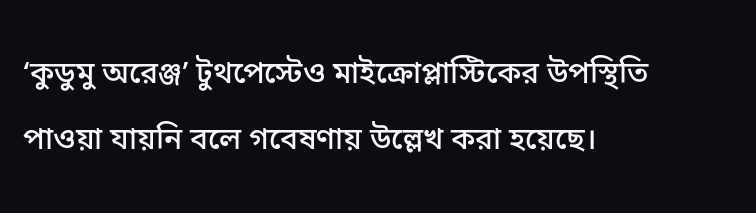‘কুডুমু অরেঞ্জ’ টুথপেস্টেও মাইক্রোপ্লাস্টিকের উপস্থিতি পাওয়া যায়নি বলে গবেষণায় উল্লেখ করা হয়েছে।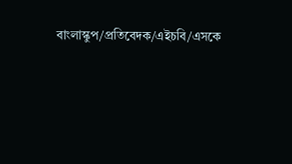বাংলাস্কুপ/প্রতিবেদক/এইচবি/এসকে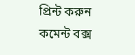প্রিন্ট করুন
কমেন্ট বক্স